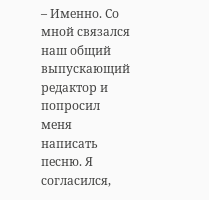– Именно. Со мной связался наш общий выпускающий редактор и попросил меня написать песню. Я согласился,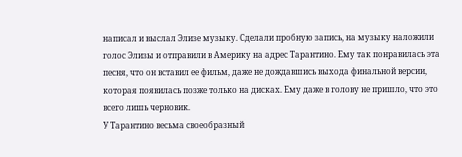написал и выслал Элизе музыку. Сделали пробную запись, на музыку наложили голос Элизы и отправили в Америку на адрес Тарантино. Ему так понравилась эта песня, что он вставил ее фильм, даже не дождавшись выхода финальной версии, которая появилась позже только на дисках. Ему даже в голову не пришло, что это всего лишь черновик.
У Тарантино весьма своеобразный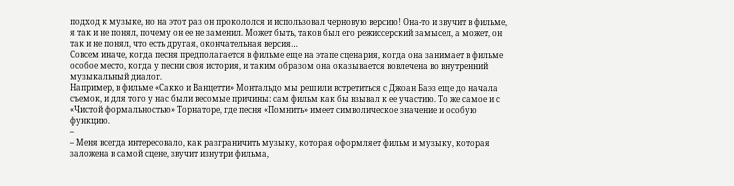подход к музыке, но на этот раз он прокололся и использовал черновую версию! Она-то и звучит в фильме, я так и не понял, почему он ее не заменил. Может быть, таков был его режиссерский замысел, а может, он так и не понял, что есть другая, окончательная версия…
Совсем иначе, когда песня предполагается в фильме еще на этапе сценария, когда она занимает в фильме особое место, когда у песни своя история, и таким образом она оказывается вовлечена во внутренний музыкальный диалог.
Например, в фильме «Сакко и Ванцетти» Монтальдо мы решили встретиться с Джоан Баэз еще до начала съемок, и для того у нас были весомые причины: сам фильм как бы взывал к ее участию. То же самое и с «Чистой формальностью» Торнаторе, где песня «Помнить» имеет символическое значение и особую функцию.
–
– Меня всегда интересовало, как разграничить музыку, которая оформляет фильм и музыку, которая заложена в самой сцене, звучит изнутри фильма,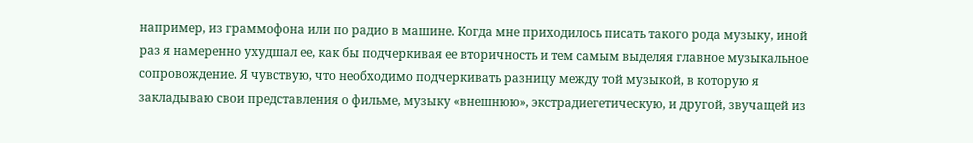например, из граммофона или по радио в машине. Когда мне приходилось писать такого рода музыку, иной раз я намеренно ухудшал ее, как бы подчеркивая ее вторичность и тем самым выделяя главное музыкальное сопровождение. Я чувствую, что необходимо подчеркивать разницу между той музыкой, в которую я закладываю свои представления о фильме, музыку «внешнюю», экстрадиегетическую, и другой, звучащей из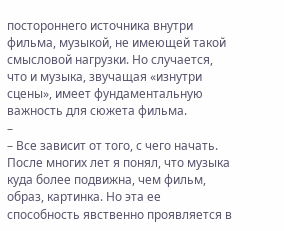постороннего источника внутри фильма, музыкой, не имеющей такой смысловой нагрузки. Но случается, что и музыка, звучащая «изнутри сцены», имеет фундаментальную важность для сюжета фильма.
–
– Все зависит от того, с чего начать. После многих лет я понял, что музыка куда более подвижна, чем фильм, образ, картинка. Но эта ее способность явственно проявляется в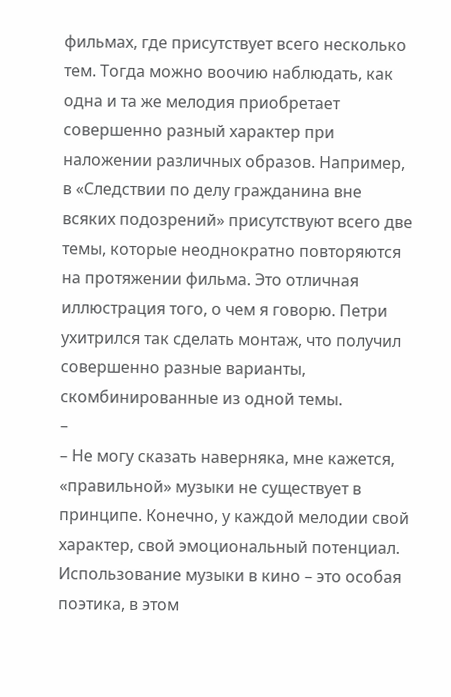фильмах, где присутствует всего несколько тем. Тогда можно воочию наблюдать, как одна и та же мелодия приобретает совершенно разный характер при наложении различных образов. Например, в «Следствии по делу гражданина вне всяких подозрений» присутствуют всего две темы, которые неоднократно повторяются на протяжении фильма. Это отличная иллюстрация того, о чем я говорю. Петри ухитрился так сделать монтаж, что получил совершенно разные варианты, скомбинированные из одной темы.
–
– Не могу сказать наверняка, мне кажется, «правильной» музыки не существует в принципе. Конечно, у каждой мелодии свой характер, свой эмоциональный потенциал. Использование музыки в кино – это особая поэтика, в этом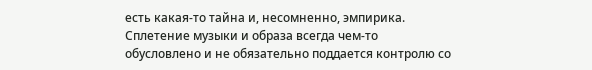есть какая-то тайна и, несомненно, эмпирика. Сплетение музыки и образа всегда чем-то обусловлено и не обязательно поддается контролю со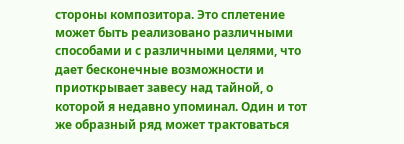стороны композитора. Это сплетение может быть реализовано различными способами и с различными целями, что дает бесконечные возможности и приоткрывает завесу над тайной, о которой я недавно упоминал. Один и тот же образный ряд может трактоваться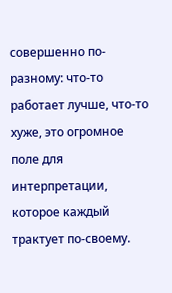совершенно по-разному: что-то работает лучше, что-то хуже, это огромное поле для интерпретации, которое каждый трактует по-своему.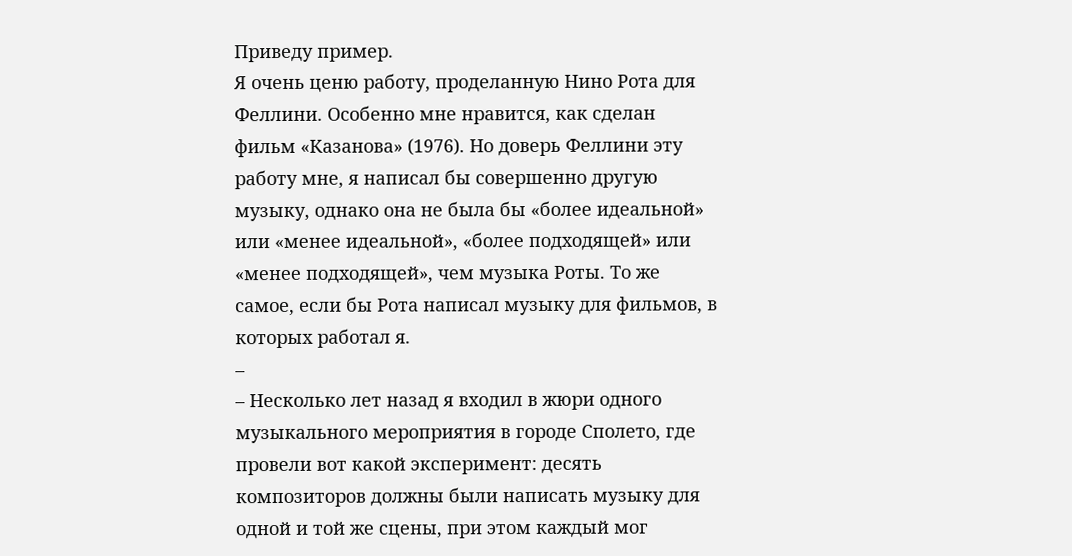Приведу пример.
Я очень ценю работу, проделанную Нино Рота для Феллини. Особенно мне нравится, как сделан фильм «Казанова» (1976). Но доверь Феллини эту работу мне, я написал бы совершенно другую музыку, однако она не была бы «более идеальной» или «менее идеальной», «более подходящей» или «менее подходящей», чем музыка Роты. То же самое, если бы Рота написал музыку для фильмов, в которых работал я.
–
– Несколько лет назад я входил в жюри одного музыкального мероприятия в городе Сполето, где провели вот какой эксперимент: десять композиторов должны были написать музыку для одной и той же сцены, при этом каждый мог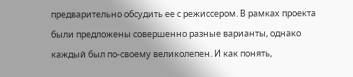предварительно обсудить ее с режиссером. В рамках проекта были предложены совершенно разные варианты, однако каждый был по-своему великолепен. И как понять,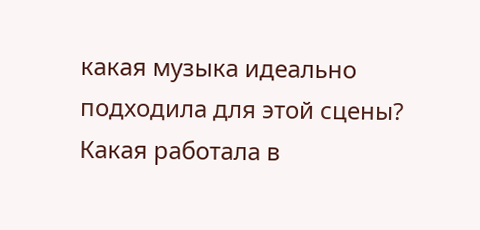какая музыка идеально подходила для этой сцены? Какая работала в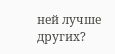ней лучше других?